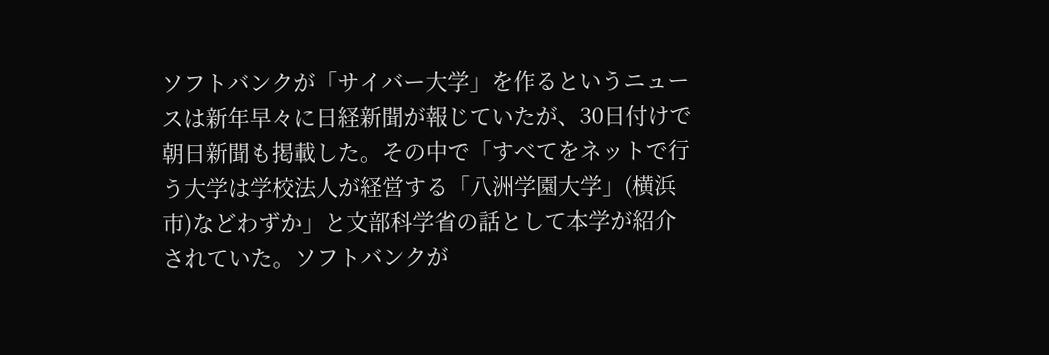ソフトバンクが「サイバー大学」を作るというニュースは新年早々に日経新聞が報じていたが、30日付けで朝日新聞も掲載した。その中で「すべてをネットで行う大学は学校法人が経営する「八洲学園大学」(横浜市)などわずか」と文部科学省の話として本学が紹介されていた。ソフトバンクが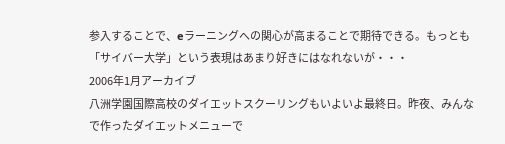参入することで、eラーニングへの関心が高まることで期待できる。もっとも「サイバー大学」という表現はあまり好きにはなれないが・・・
2006年1月アーカイブ
八洲学園国際高校のダイエットスクーリングもいよいよ最終日。昨夜、みんなで作ったダイエットメニューで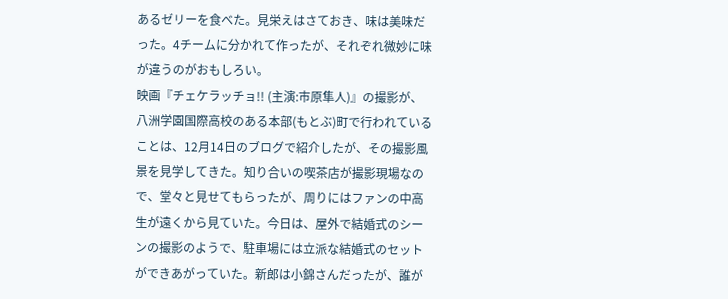あるゼリーを食べた。見栄えはさておき、味は美味だった。4チームに分かれて作ったが、それぞれ微妙に味が違うのがおもしろい。
映画『チェケラッチョ!! (主演:市原隼人)』の撮影が、八洲学園国際高校のある本部(もとぶ)町で行われていることは、12月14日のブログで紹介したが、その撮影風景を見学してきた。知り合いの喫茶店が撮影現場なので、堂々と見せてもらったが、周りにはファンの中高生が遠くから見ていた。今日は、屋外で結婚式のシーンの撮影のようで、駐車場には立派な結婚式のセットができあがっていた。新郎は小錦さんだったが、誰が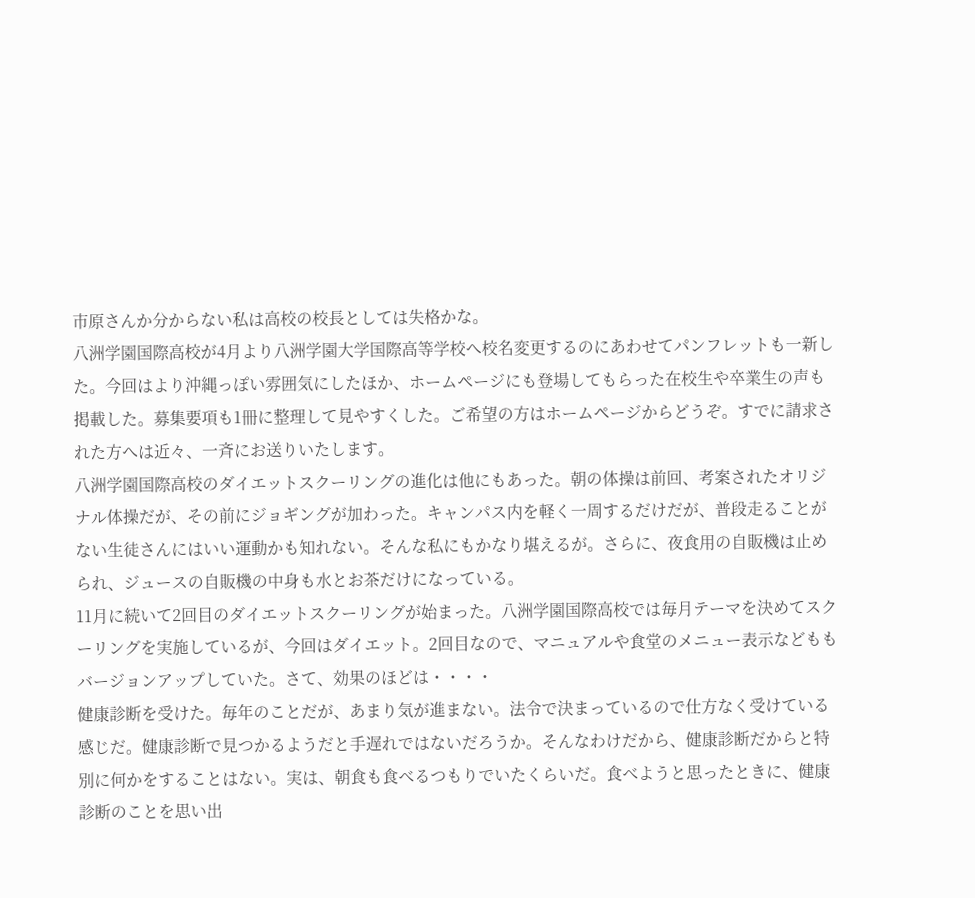市原さんか分からない私は高校の校長としては失格かな。
八洲学園国際高校が4月より八洲学園大学国際高等学校へ校名変更するのにあわせてパンフレットも一新した。今回はより沖縄っぽい雰囲気にしたほか、ホームページにも登場してもらった在校生や卒業生の声も掲載した。募集要項も1冊に整理して見やすくした。ご希望の方はホームページからどうぞ。すでに請求された方へは近々、一斉にお送りいたします。
八洲学園国際高校のダイエットスクーリングの進化は他にもあった。朝の体操は前回、考案されたオリジナル体操だが、その前にジョギングが加わった。キャンパス内を軽く一周するだけだが、普段走ることがない生徒さんにはいい運動かも知れない。そんな私にもかなり堪えるが。さらに、夜食用の自販機は止められ、ジュースの自販機の中身も水とお茶だけになっている。
11月に続いて2回目のダイエットスクーリングが始まった。八洲学園国際高校では毎月テーマを決めてスクーリングを実施しているが、今回はダイエット。2回目なので、マニュアルや食堂のメニュー表示などももバージョンアップしていた。さて、効果のほどは・・・・
健康診断を受けた。毎年のことだが、あまり気が進まない。法令で決まっているので仕方なく受けている感じだ。健康診断で見つかるようだと手遅れではないだろうか。そんなわけだから、健康診断だからと特別に何かをすることはない。実は、朝食も食べるつもりでいたくらいだ。食べようと思ったときに、健康診断のことを思い出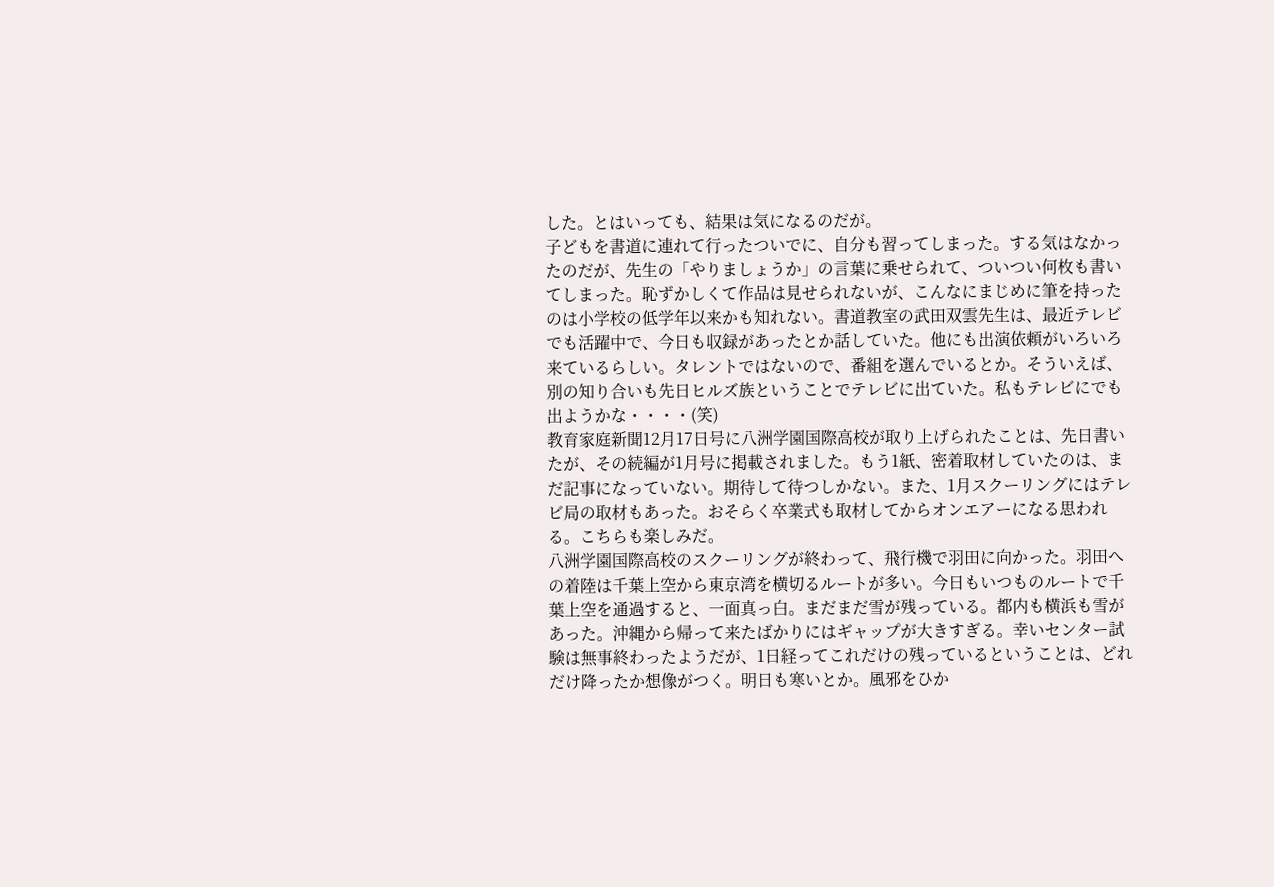した。とはいっても、結果は気になるのだが。
子どもを書道に連れて行ったついでに、自分も習ってしまった。する気はなかったのだが、先生の「やりましょうか」の言葉に乗せられて、ついつい何枚も書いてしまった。恥ずかしくて作品は見せられないが、こんなにまじめに筆を持ったのは小学校の低学年以来かも知れない。書道教室の武田双雲先生は、最近テレビでも活躍中で、今日も収録があったとか話していた。他にも出演依頼がいろいろ来ているらしい。タレントではないので、番組を選んでいるとか。そういえば、別の知り合いも先日ヒルズ族ということでテレビに出ていた。私もテレビにでも出ようかな・・・・(笑)
教育家庭新聞12月17日号に八洲学園国際高校が取り上げられたことは、先日書いたが、その続編が1月号に掲載されました。もう1紙、密着取材していたのは、まだ記事になっていない。期待して待つしかない。また、1月スクーリングにはテレビ局の取材もあった。おそらく卒業式も取材してからオンエアーになる思われる。こちらも楽しみだ。
八洲学園国際高校のスクーリングが終わって、飛行機で羽田に向かった。羽田への着陸は千葉上空から東京湾を横切るルートが多い。今日もいつものルートで千葉上空を通過すると、一面真っ白。まだまだ雪が残っている。都内も横浜も雪があった。沖縄から帰って来たばかりにはギャップが大きすぎる。幸いセンター試験は無事終わったようだが、1日経ってこれだけの残っているということは、どれだけ降ったか想像がつく。明日も寒いとか。風邪をひか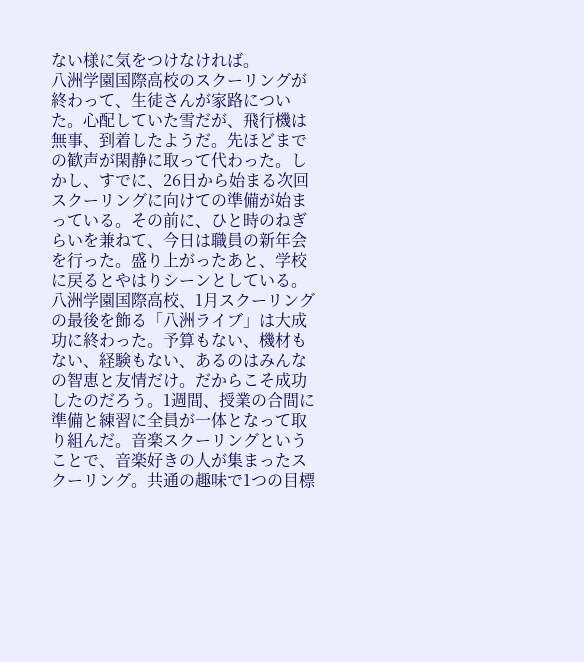ない様に気をつけなければ。
八洲学園国際高校のスクーリングが終わって、生徒さんが家路についた。心配していた雪だが、飛行機は無事、到着したようだ。先ほどまでの歓声が閑静に取って代わった。しかし、すでに、26日から始まる次回スクーリングに向けての準備が始まっている。その前に、ひと時のねぎらいを兼ねて、今日は職員の新年会を行った。盛り上がったあと、学校に戻るとやはりシーンとしている。
八洲学園国際高校、1月スクーリングの最後を飾る「八洲ライブ」は大成功に終わった。予算もない、機材もない、経験もない、あるのはみんなの智恵と友情だけ。だからこそ成功したのだろう。1週間、授業の合間に準備と練習に全員が一体となって取り組んだ。音楽スクーリングということで、音楽好きの人が集まったスクーリング。共通の趣味で1つの目標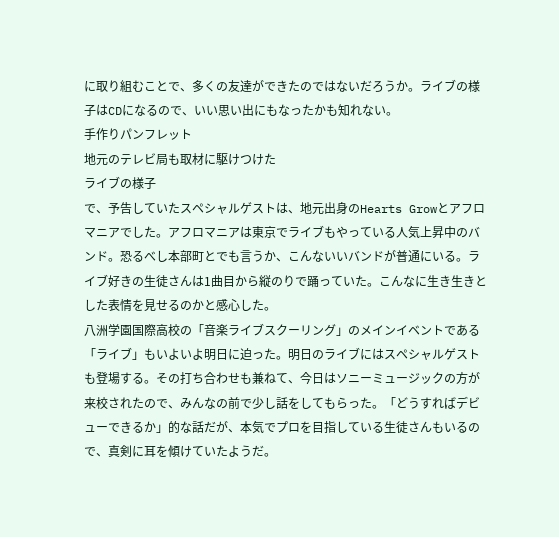に取り組むことで、多くの友達ができたのではないだろうか。ライブの様子はCDになるので、いい思い出にもなったかも知れない。
手作りパンフレット
地元のテレビ局も取材に駆けつけた
ライブの様子
で、予告していたスペシャルゲストは、地元出身のHearts Growとアフロマニアでした。アフロマニアは東京でライブもやっている人気上昇中のバンド。恐るべし本部町とでも言うか、こんないいバンドが普通にいる。ライブ好きの生徒さんは1曲目から縦のりで踊っていた。こんなに生き生きとした表情を見せるのかと感心した。
八洲学園国際高校の「音楽ライブスクーリング」のメインイベントである「ライブ」もいよいよ明日に迫った。明日のライブにはスペシャルゲストも登場する。その打ち合わせも兼ねて、今日はソニーミュージックの方が来校されたので、みんなの前で少し話をしてもらった。「どうすればデビューできるか」的な話だが、本気でプロを目指している生徒さんもいるので、真剣に耳を傾けていたようだ。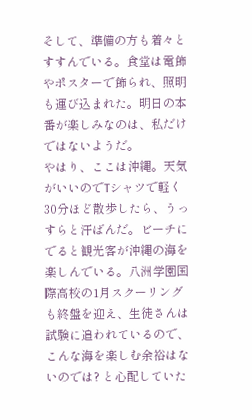そして、準備の方も着々とすすんでいる。食堂は電飾やポスターで飾られ、照明も運び込まれた。明日の本番が楽しみなのは、私だけではないようだ。
やはり、ここは沖縄。天気がいいのでTシャツで軽く30分ほど散歩したら、うっすらと汗ばんだ。ビーチにでると観光客が沖縄の海を楽しんでいる。八洲学園国際高校の1月スクーリングも終盤を迎え、生徒さんは試験に追われているので、こんな海を楽しむ余裕はないのでは? と心配していた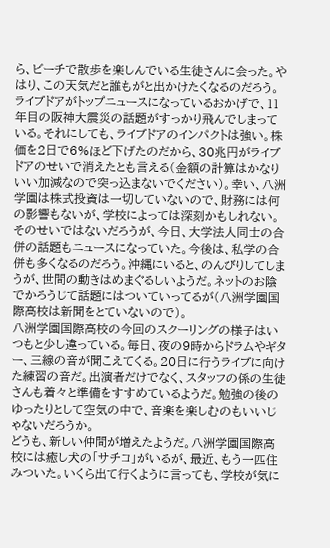ら、ビーチで散歩を楽しんでいる生徒さんに会った。やはり、この天気だと誰もがと出かけたくなるのだろう。
ライブドアがトップニュースになっているおかげで、11年目の阪神大震災の話題がすっかり飛んでしまっている。それにしても、ライブドアのインパクトは強い。株価を2日で6%ほど下げたのだから、30兆円がライブドアのせいで消えたとも言える(金額の計算はかなりいい加減なので突っ込まないでください)。幸い、八洲学園は株式投資は一切していないので、財務には何の影響もないが、学校によっては深刻かもしれない。そのせいではないだろうが、今日、大学法人同士の合併の話題もニュースになっていた。今後は、私学の合併も多くなるのだろう。沖縄にいると、のんびりしてしまうが、世間の動きはめまぐるしいようだ。ネットのお陰でかろうじて話題にはついていってるが(八洲学園国際高校は新聞をとていないので)。
八洲学園国際高校の今回のスクーリングの様子はいつもと少し違っている。毎日、夜の9時からドラムやギター、三線の音が聞こえてくる。20日に行うライブに向けた練習の音だ。出演者だけでなく、スタッフの係の生徒さんも着々と準備をすすめているようだ。勉強の後のゆったりとして空気の中で、音楽を楽しむのもいいじゃないだろうか。
どうも、新しい仲間が増えたようだ。八洲学園国際高校には癒し犬の「サチコ」がいるが、最近、もう一匹住みついた。いくら出て行くように言っても、学校が気に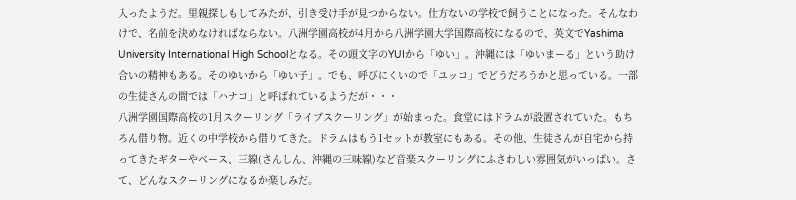入ったようだ。里親探しもしてみたが、引き受け手が見つからない。仕方ないの学校で飼うことになった。そんなわけで、名前を決めなければならない。八洲学園高校が4月から八洲学園大学国際高校になるので、英文でYashima University International High Schoolとなる。その頭文字のYUIから「ゆい」。沖縄には「ゆいまーる」という助け合いの精神もある。そのゆいから「ゆい子」。でも、呼びにくいので「ユッコ」でどうだろうかと思っている。一部の生徒さんの間では「ハナコ」と呼ばれているようだが・・・
八洲学園国際高校の1月スクーリング「ライブスクーリング」が始まった。食堂にはドラムが設置されていた。もちろん借り物。近くの中学校から借りてきた。ドラムはもう1セットが教室にもある。その他、生徒さんが自宅から持ってきたギターやベース、三線(さんしん、沖縄の三味線)など音楽スクーリングにふさわしい雰囲気がいっぱい。さて、どんなスクーリングになるか楽しみだ。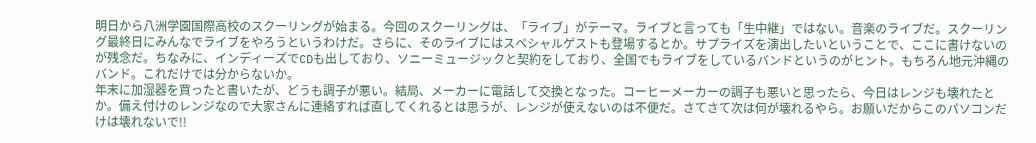明日から八洲学園国際高校のスクーリングが始まる。今回のスクーリングは、「ライブ」がテーマ。ライブと言っても「生中継」ではない。音楽のライブだ。スクーリング最終日にみんなでライブをやろうというわけだ。さらに、そのライブにはスペシャルゲストも登場するとか。サプライズを演出したいということで、ここに書けないのが残念だ。ちなみに、インディーズでCDも出しており、ソニーミュージックと契約をしており、全国でもライブをしているバンドというのがヒント。もちろん地元沖縄のバンド。これだけでは分からないか。
年末に加湿器を買ったと書いたが、どうも調子が悪い。結局、メーカーに電話して交換となった。コーヒーメーカーの調子も悪いと思ったら、今日はレンジも壊れたとか。備え付けのレンジなので大家さんに連絡すれば直してくれるとは思うが、レンジが使えないのは不便だ。さてさて次は何が壊れるやら。お願いだからこのパソコンだけは壊れないで!!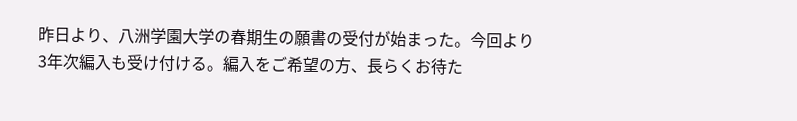昨日より、八洲学園大学の春期生の願書の受付が始まった。今回より3年次編入も受け付ける。編入をご希望の方、長らくお待た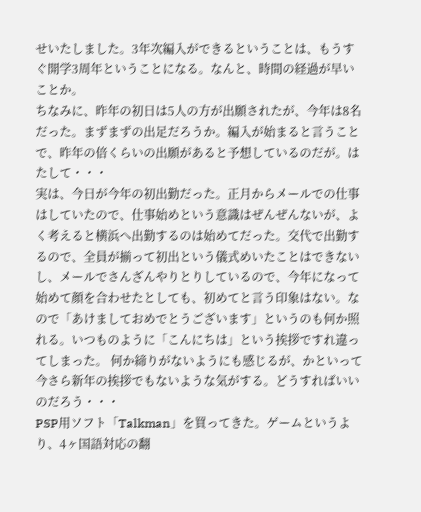せいたしました。3年次編入ができるということは、もうすぐ開学3周年ということになる。なんと、時間の経過が早いことか。
ちなみに、昨年の初日は5人の方が出願されたが、今年は8名だった。まずまずの出足だろうか。編入が始まると言うことで、昨年の倍くらいの出願があると予想しているのだが。はたして・・・
実は、今日が今年の初出勤だった。正月からメールでの仕事はしていたので、仕事始めという意識はぜんぜんないが、よく考えると横浜へ出勤するのは始めてだった。交代で出勤するので、全員が揃って初出という儀式めいたことはできないし、メールでさんざんやりとりしているので、今年になって始めて顔を合わせたとしても、初めてと言う印象はない。なので「あけましておめでとうございます」というのも何か照れる。いつものように「こんにちは」という挨拶ですれ違ってしまった。 何か締りがないようにも感じるが、かといって今さら新年の挨拶でもないような気がする。どうすればいいのだろう・・・
PSP用ソフト「Talkman」を買ってきた。ゲームというより、4ヶ国語対応の翻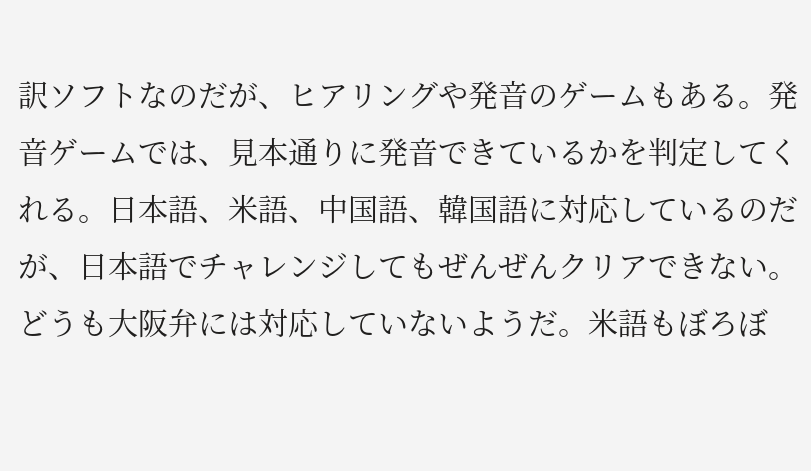訳ソフトなのだが、ヒアリングや発音のゲームもある。発音ゲームでは、見本通りに発音できているかを判定してくれる。日本語、米語、中国語、韓国語に対応しているのだが、日本語でチャレンジしてもぜんぜんクリアできない。どうも大阪弁には対応していないようだ。米語もぼろぼ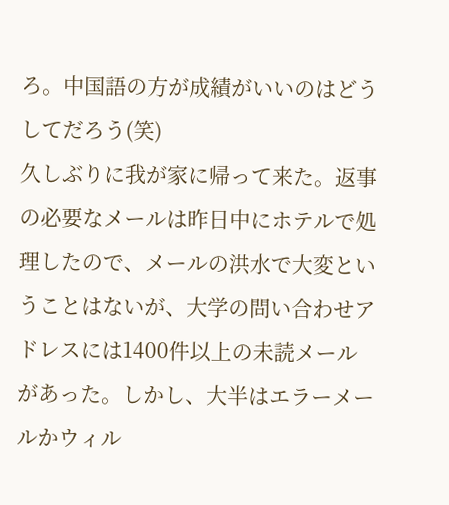ろ。中国語の方が成績がいいのはどうしてだろう(笑)
久しぶりに我が家に帰って来た。返事の必要なメールは昨日中にホテルで処理したので、メールの洪水で大変ということはないが、大学の問い合わせアドレスには1400件以上の未読メールがあった。しかし、大半はエラーメールかウィル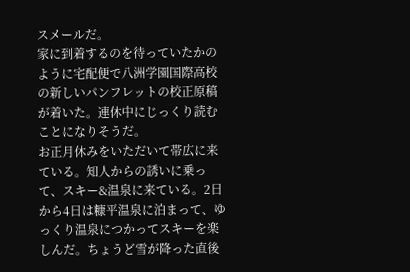スメールだ。
家に到着するのを待っていたかのように宅配便で八洲学園国際高校の新しいパンフレットの校正原稿が着いた。連休中にじっくり読むことになりそうだ。
お正月休みをいただいて帯広に来ている。知人からの誘いに乗って、スキー&温泉に来ている。2日から4日は糠平温泉に泊まって、ゆっくり温泉につかってスキーを楽しんだ。ちょうど雪が降った直後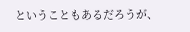ということもあるだろうが、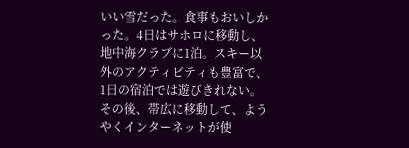いい雪だった。食事もおいしかった。4日はサホロに移動し、地中海クラブに1泊。スキー以外のアクティビティも豊富で、1日の宿泊では遊びきれない。その後、帯広に移動して、ようやくインターネットが使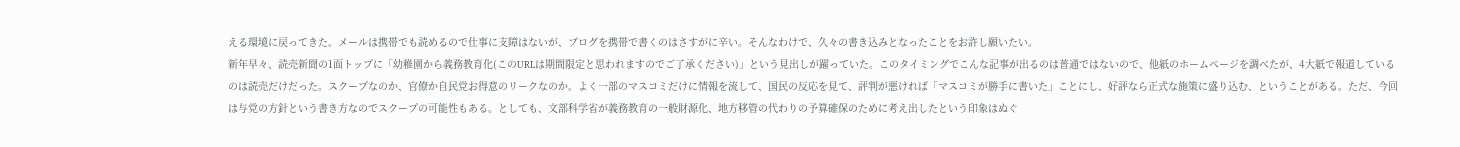える環境に戻ってきた。メールは携帯でも読めるので仕事に支障はないが、ブログを携帯で書くのはさすがに辛い。そんなわけで、久々の書き込みとなったことをお許し願いたい。
新年早々、読売新聞の1面トップに「幼稚園から義務教育化(このURLは期間限定と思われますのでご了承ください)」という見出しが躍っていた。このタイミングでこんな記事が出るのは普通ではないので、他紙のホームページを調べたが、4大紙で報道しているのは読売だけだった。スクープなのか、官僚か自民党お得意のリークなのか。よく一部のマスコミだけに情報を流して、国民の反応を見て、評判が悪ければ「マスコミが勝手に書いた」ことにし、好評なら正式な施策に盛り込む、ということがある。ただ、今回は与党の方針という書き方なのでスクープの可能性もある。としても、文部科学省が義務教育の一般財源化、地方移管の代わりの予算確保のために考え出したという印象はぬぐ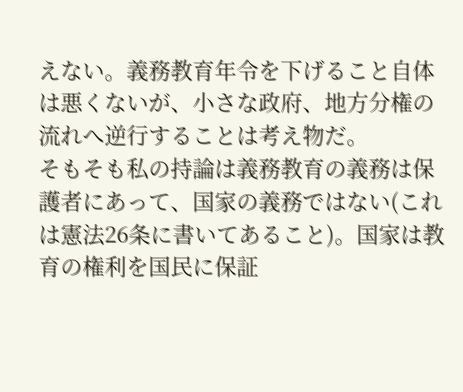えない。義務教育年令を下げること自体は悪くないが、小さな政府、地方分権の流れへ逆行することは考え物だ。
そもそも私の持論は義務教育の義務は保護者にあって、国家の義務ではない(これは憲法26条に書いてあること)。国家は教育の権利を国民に保証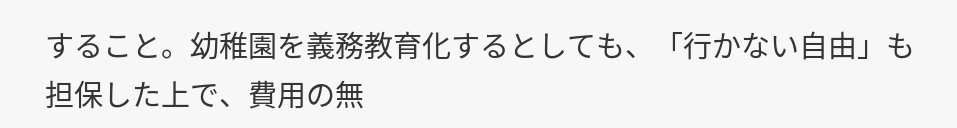すること。幼稚園を義務教育化するとしても、「行かない自由」も担保した上で、費用の無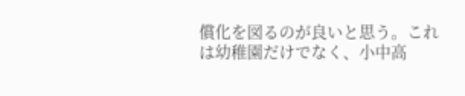償化を図るのが良いと思う。これは幼稚園だけでなく、小中高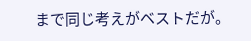まで同じ考えがベストだが。